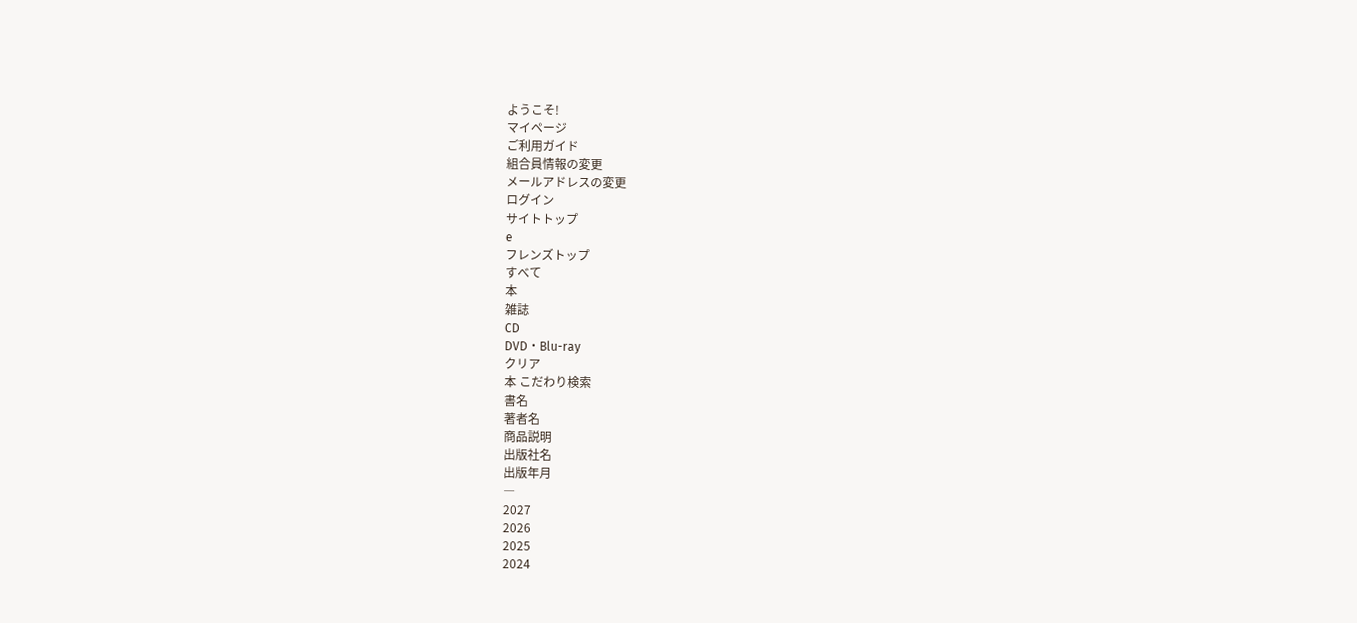ようこそ!
マイページ
ご利用ガイド
組合員情報の変更
メールアドレスの変更
ログイン
サイトトップ
e
フレンズトップ
すべて
本
雑誌
CD
DVD・Blu-ray
クリア
本 こだわり検索
書名
著者名
商品説明
出版社名
出版年月
―
2027
2026
2025
2024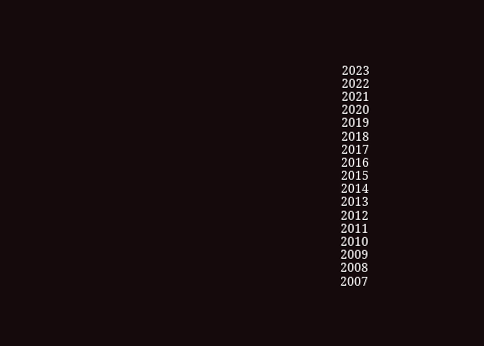2023
2022
2021
2020
2019
2018
2017
2016
2015
2014
2013
2012
2011
2010
2009
2008
2007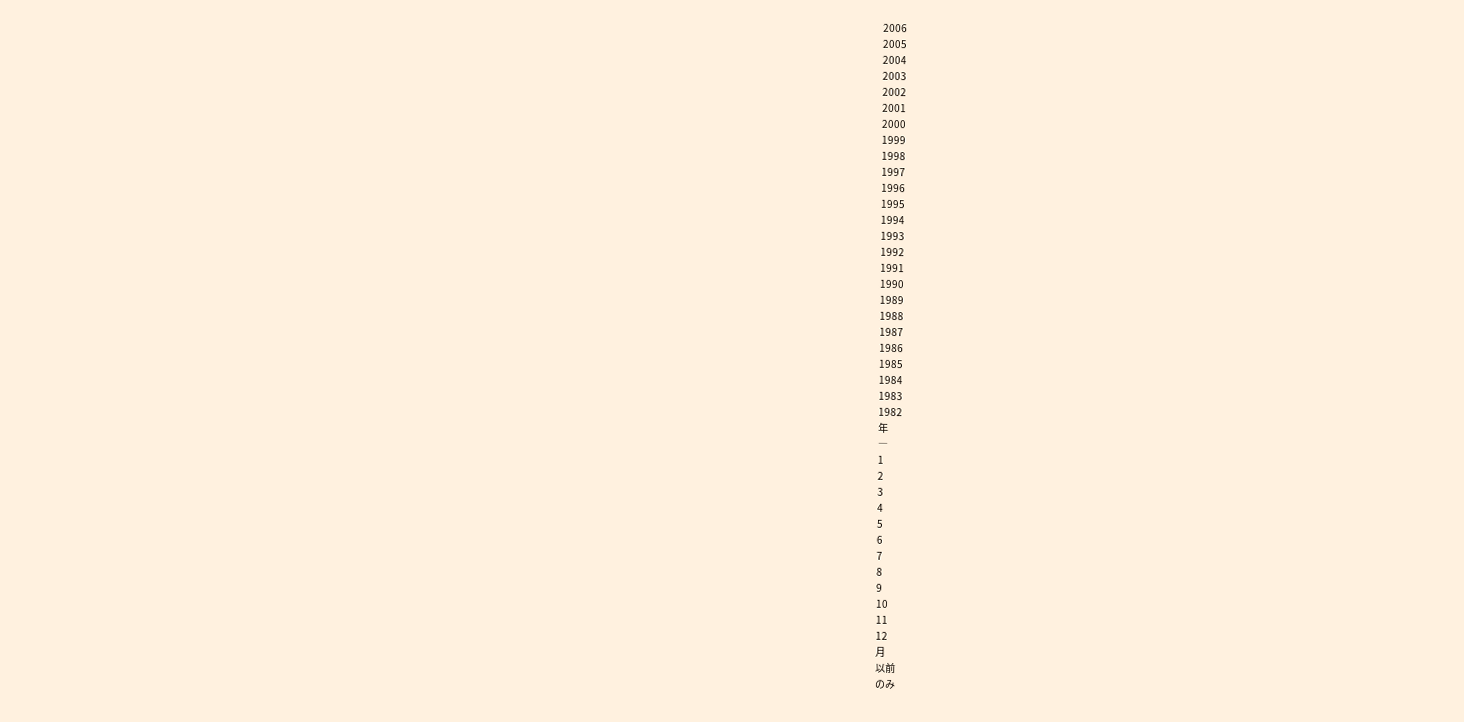2006
2005
2004
2003
2002
2001
2000
1999
1998
1997
1996
1995
1994
1993
1992
1991
1990
1989
1988
1987
1986
1985
1984
1983
1982
年
―
1
2
3
4
5
6
7
8
9
10
11
12
月
以前
のみ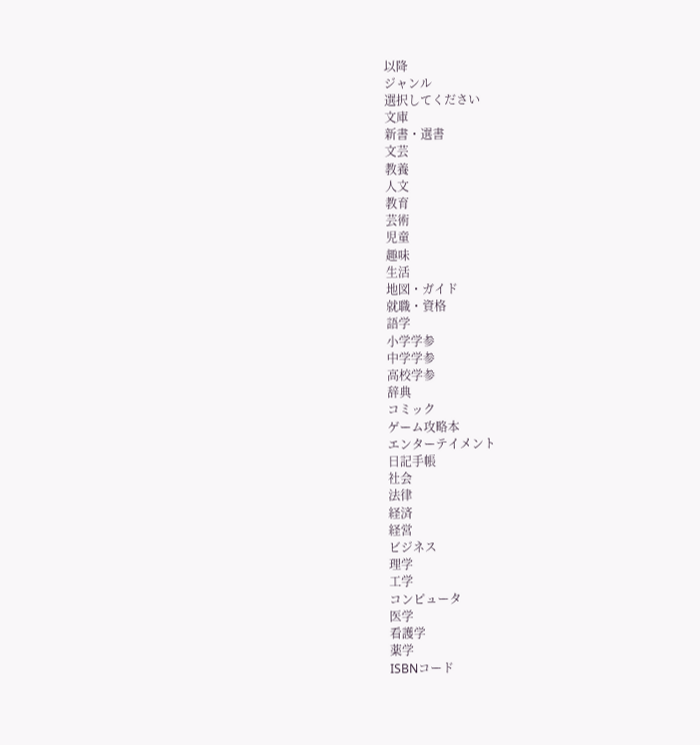以降
ジャンル
選択してください
文庫
新書・選書
文芸
教養
人文
教育
芸術
児童
趣味
生活
地図・ガイド
就職・資格
語学
小学学参
中学学参
高校学参
辞典
コミック
ゲーム攻略本
エンターテイメント
日記手帳
社会
法律
経済
経営
ビジネス
理学
工学
コンピュータ
医学
看護学
薬学
ISBNコード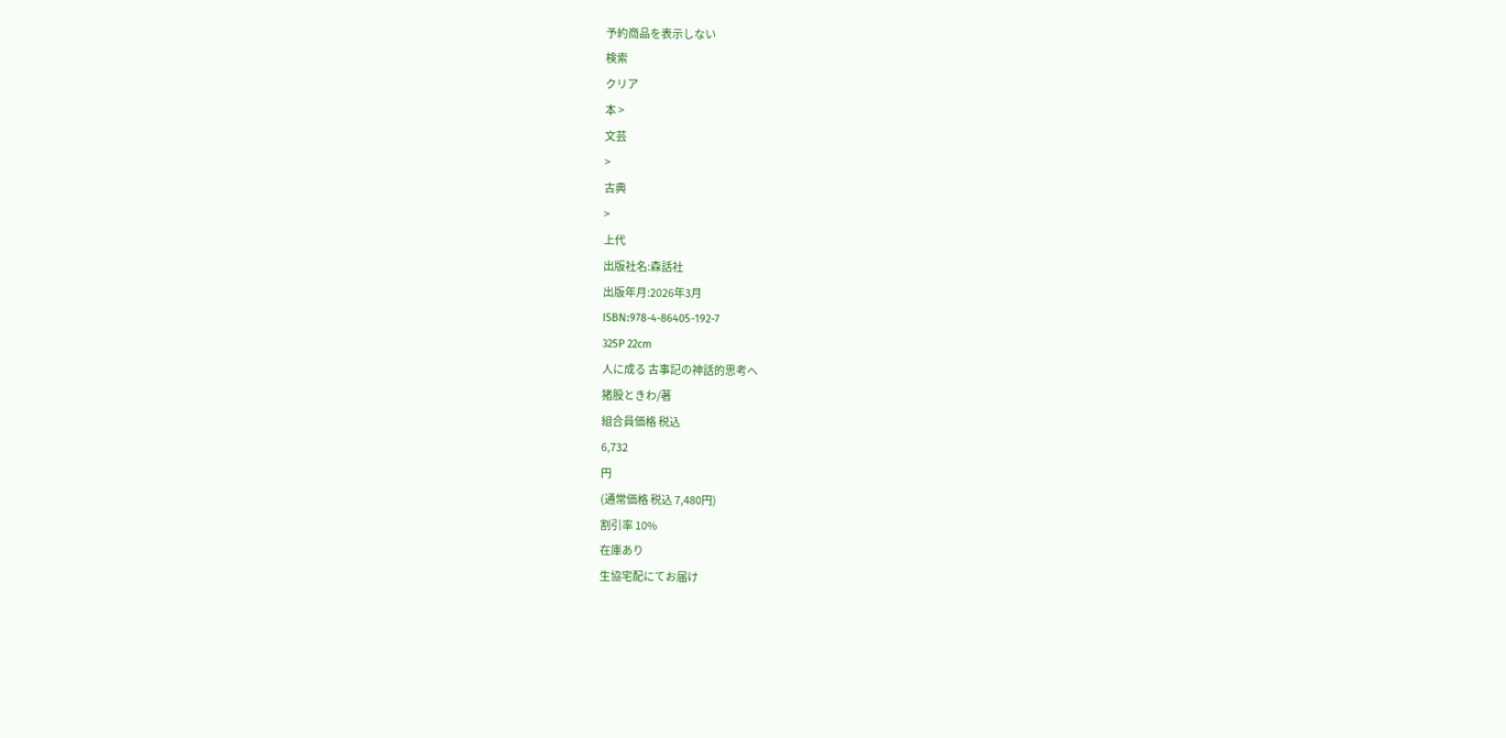予約商品を表示しない
検索
クリア
本 >
文芸
>
古典
>
上代
出版社名:森話社
出版年月:2026年3月
ISBN:978-4-86405-192-7
325P 22cm
人に成る 古事記の神話的思考へ
猪股ときわ/著
組合員価格 税込
6,732
円
(通常価格 税込 7,480円)
割引率 10%
在庫あり
生協宅配にてお届け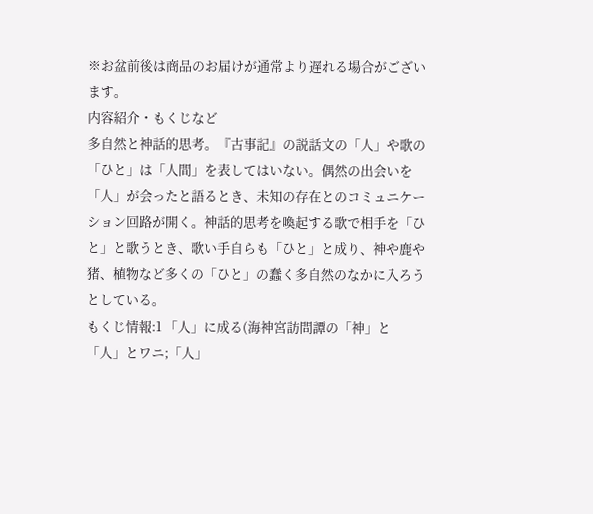※お盆前後は商品のお届けが通常より遅れる場合がございます。
内容紹介・もくじなど
多自然と神話的思考。『古事記』の説話文の「人」や歌の「ひと」は「人間」を表してはいない。偶然の出会いを「人」が会ったと語るとき、未知の存在とのコミュニケーション回路が開く。神話的思考を喚起する歌で相手を「ひと」と歌うとき、歌い手自らも「ひと」と成り、神や鹿や猪、植物など多くの「ひと」の蠢く多自然のなかに入ろうとしている。
もくじ情報:1 「人」に成る(海神宮訪問譚の「神」と「人」とワニ;「人」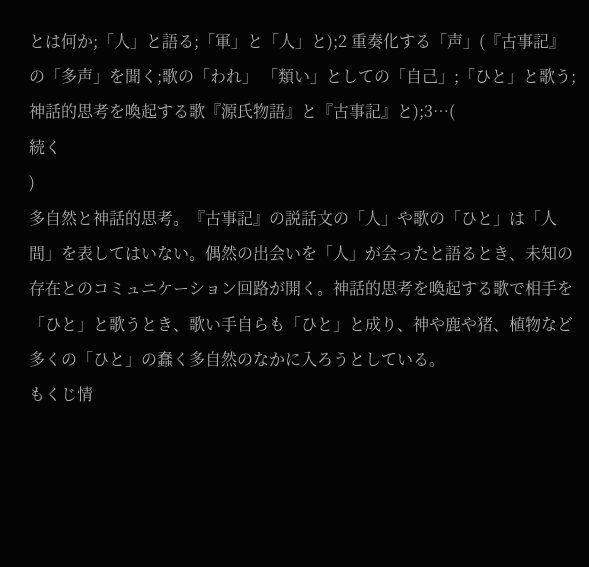とは何か;「人」と語る;「軍」と「人」と);2 重奏化する「声」(『古事記』の「多声」を聞く;歌の「われ」 「類い」としての「自己」;「ひと」と歌う;神話的思考を喚起する歌『源氏物語』と『古事記』と);3…(
続く
)
多自然と神話的思考。『古事記』の説話文の「人」や歌の「ひと」は「人間」を表してはいない。偶然の出会いを「人」が会ったと語るとき、未知の存在とのコミュニケーション回路が開く。神話的思考を喚起する歌で相手を「ひと」と歌うとき、歌い手自らも「ひと」と成り、神や鹿や猪、植物など多くの「ひと」の蠢く多自然のなかに入ろうとしている。
もくじ情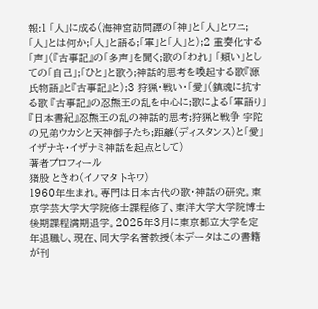報:1 「人」に成る(海神宮訪問譚の「神」と「人」とワニ;「人」とは何か;「人」と語る;「軍」と「人」と);2 重奏化する「声」(『古事記』の「多声」を聞く;歌の「われ」 「類い」としての「自己」;「ひと」と歌う;神話的思考を喚起する歌『源氏物語』と『古事記』と);3 狩猟・戦い・「愛」(鎮魂に抗する歌 『古事記』の忍熊王の乱を中心に;歌による「軍語り」 『日本書紀』忍熊王の乱の神話的思考;狩猟と戦争 宇陀の兄弟ウカシと天神御子たち;距離(ディスタンス)と「愛」 イザナキ・イザナミ神話を起点として)
著者プロフィール
猪股 ときわ(イノマタ トキワ)
1960年生まれ。専門は日本古代の歌・神話の研究。東京学芸大学大学院修士課程修了、東洋大学大学院博士後期課程満期退学。2025年3月に東京都立大学を定年退職し、現在、同大学名誉教授(本データはこの書籍が刊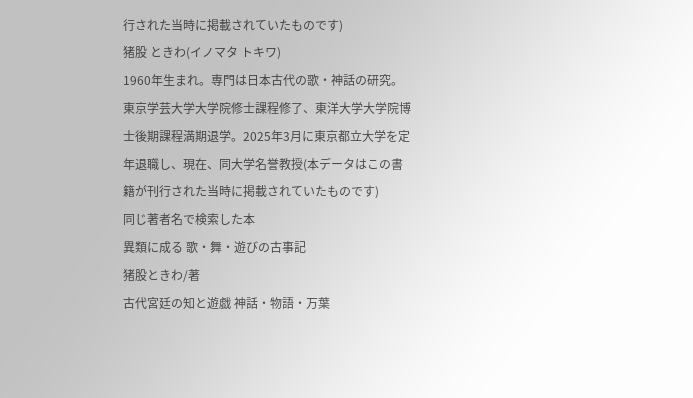行された当時に掲載されていたものです)
猪股 ときわ(イノマタ トキワ)
1960年生まれ。専門は日本古代の歌・神話の研究。東京学芸大学大学院修士課程修了、東洋大学大学院博士後期課程満期退学。2025年3月に東京都立大学を定年退職し、現在、同大学名誉教授(本データはこの書籍が刊行された当時に掲載されていたものです)
同じ著者名で検索した本
異類に成る 歌・舞・遊びの古事記
猪股ときわ/著
古代宮廷の知と遊戯 神話・物語・万葉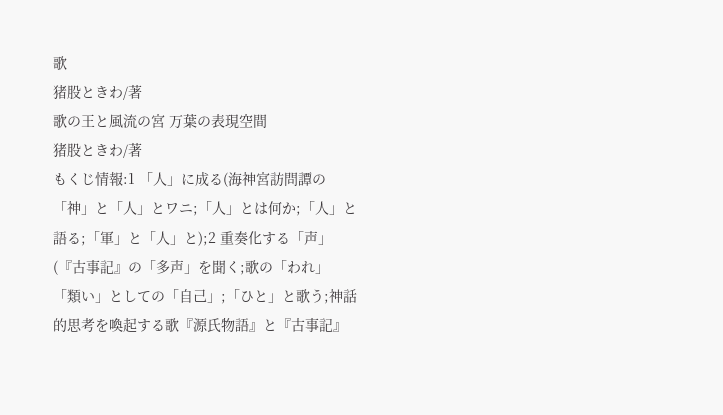歌
猪股ときわ/著
歌の王と風流の宮 万葉の表現空間
猪股ときわ/著
もくじ情報:1 「人」に成る(海神宮訪問譚の「神」と「人」とワニ;「人」とは何か;「人」と語る;「軍」と「人」と);2 重奏化する「声」(『古事記』の「多声」を聞く;歌の「われ」 「類い」としての「自己」;「ひと」と歌う;神話的思考を喚起する歌『源氏物語』と『古事記』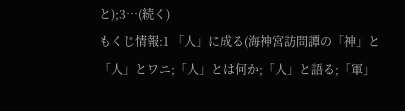と);3…(続く)
もくじ情報:1 「人」に成る(海神宮訪問譚の「神」と「人」とワニ;「人」とは何か;「人」と語る;「軍」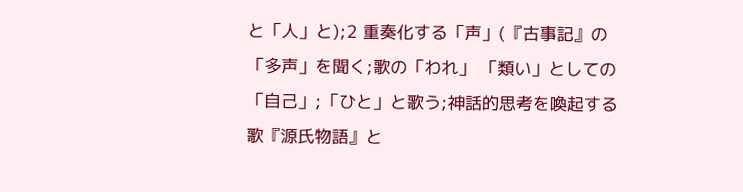と「人」と);2 重奏化する「声」(『古事記』の「多声」を聞く;歌の「われ」 「類い」としての「自己」;「ひと」と歌う;神話的思考を喚起する歌『源氏物語』と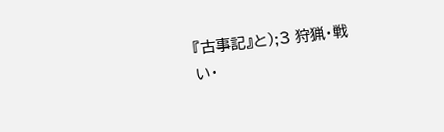『古事記』と);3 狩猟・戦い・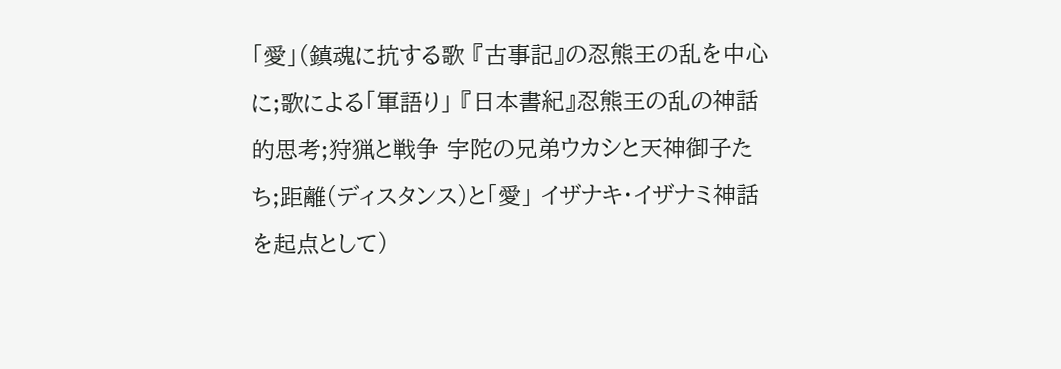「愛」(鎮魂に抗する歌 『古事記』の忍熊王の乱を中心に;歌による「軍語り」 『日本書紀』忍熊王の乱の神話的思考;狩猟と戦争 宇陀の兄弟ウカシと天神御子たち;距離(ディスタンス)と「愛」 イザナキ・イザナミ神話を起点として)